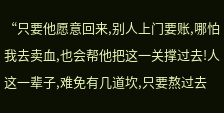“只要他愿意回来,别人上门要账,哪怕我去卖血,也会帮他把这一关撑过去!人这一辈子,难免有几道坎,只要熬过去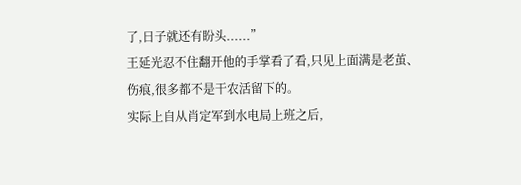了,日子就还有盼头......”
王延光忍不住翻开他的手掌看了看,只见上面满是老茧、伤痕,很多都不是干农活留下的。
实际上自从肖定军到水电局上班之后,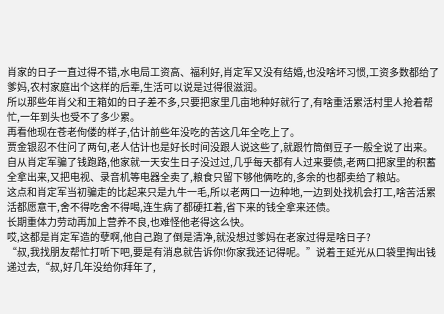肖家的日子一直过得不错,水电局工资高、福利好,肖定军又没有结婚,也没啥坏习惯,工资多数都给了爹妈,农村家庭出个这样的后辈,生活可以说是过得很滋润。
所以那些年肖父和王箱如的日子差不多,只要把家里几亩地种好就行了,有啥重活累活村里人抢着帮忙,一年到头也受不了多少累。
再看他现在苍老佝偻的样子,估计前些年没吃的苦这几年全吃上了。
贾金银忍不住问了两句,老人估计也是好长时间没跟人说这些了,就跟竹筒倒豆子一般全说了出来。
自从肖定军骗了钱跑路,他家就一天安生日子没过过,几乎每天都有人过来要债,老两口把家里的积蓄全拿出来,又把电视、录音机等电器全卖了,粮食只留下够他俩吃的,多余的也都卖给了粮站。
这点和肖定军当初骗走的比起来只是九牛一毛,所以老两口一边种地,一边到处找机会打工,啥苦活累活都愿意干,舍不得吃舍不得喝,连生病了都硬扛着,省下来的钱全拿来还债。
长期重体力劳动再加上营养不良,也难怪他老得这么快。
哎,这都是肖定军造的孽啊,他自己跑了倒是清净,就没想过爹妈在老家过得是啥日子?
“叔,我找朋友帮忙打听下吧,要是有消息就告诉你!你家我还记得呢。”说着王延光从口袋里掏出钱递过去,“叔,好几年没给你拜年了,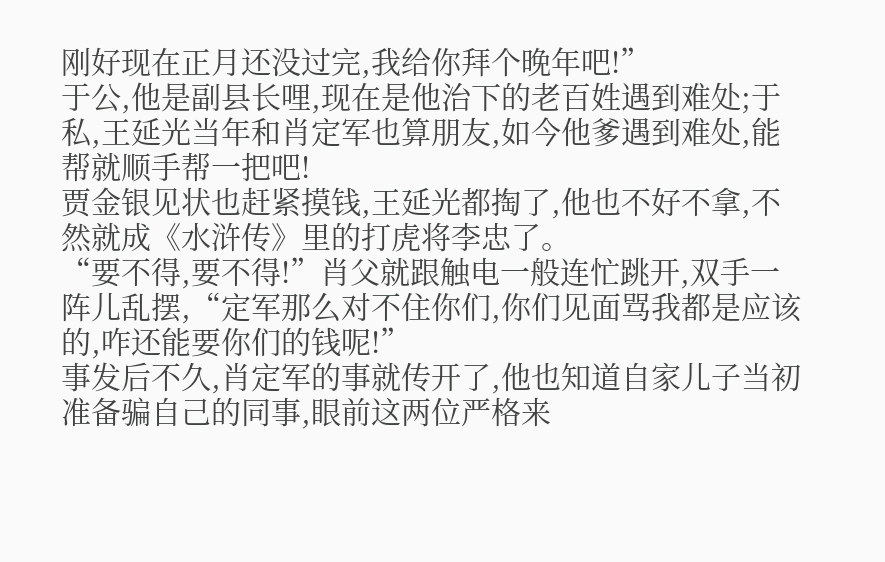刚好现在正月还没过完,我给你拜个晚年吧!”
于公,他是副县长哩,现在是他治下的老百姓遇到难处;于私,王延光当年和肖定军也算朋友,如今他爹遇到难处,能帮就顺手帮一把吧!
贾金银见状也赶紧摸钱,王延光都掏了,他也不好不拿,不然就成《水浒传》里的打虎将李忠了。
“要不得,要不得!”肖父就跟触电一般连忙跳开,双手一阵儿乱摆,“定军那么对不住你们,你们见面骂我都是应该的,咋还能要你们的钱呢!”
事发后不久,肖定军的事就传开了,他也知道自家儿子当初准备骗自己的同事,眼前这两位严格来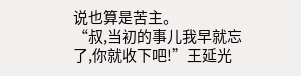说也算是苦主。
“叔,当初的事儿我早就忘了,你就收下吧!”王延光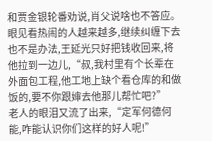和贾金银轮番劝说,肖父说啥也不答应。
眼见看热闹的人越来越多,继续纠缠下去也不是办法,王延光只好把钱收回来,将他拉到一边儿,“叔,我村里有个长辈在外面包工程,他工地上缺个看仓库的和做饭的,要不你跟婶去他那儿帮忙吧?”
老人的眼泪又流了出来,“定军何德何能,咋能认识你们这样的好人呢!”